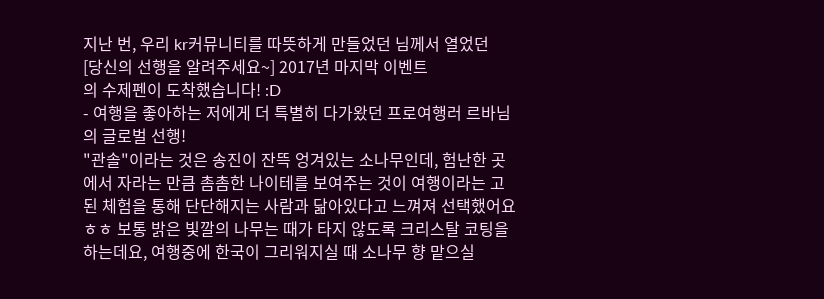지난 번, 우리 kr커뮤니티를 따뜻하게 만들었던 님께서 열었던
[당신의 선행을 알려주세요~] 2017년 마지막 이벤트
의 수제펜이 도착했습니다! :D
- 여행을 좋아하는 저에게 더 특별히 다가왔던 프로여행러 르바님의 글로벌 선행!
"관솔"이라는 것은 송진이 잔뜩 엉겨있는 소나무인데, 험난한 곳에서 자라는 만큼 촘촘한 나이테를 보여주는 것이 여행이라는 고된 체험을 통해 단단해지는 사람과 닮아있다고 느껴져 선택했어요ㅎㅎ 보통 밝은 빛깔의 나무는 때가 타지 않도록 크리스탈 코팅을 하는데요, 여행중에 한국이 그리워지실 때 소나무 향 맡으실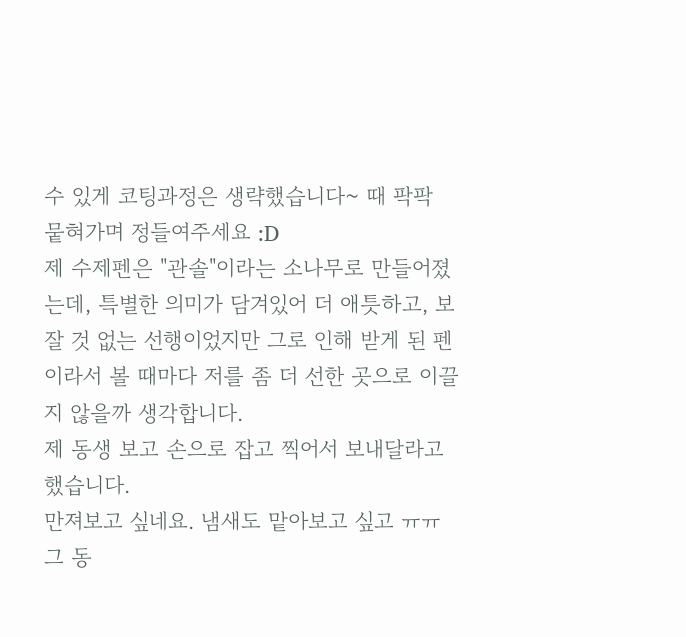수 있게 코팅과정은 생략했습니다~ 때 팍팍 뭍혀가며 정들여주세요 :D
제 수제펜은 "관솔"이라는 소나무로 만들어졌는데, 특별한 의미가 담겨있어 더 애틋하고, 보잘 것 없는 선행이었지만 그로 인해 받게 된 펜이라서 볼 때마다 저를 좀 더 선한 곳으로 이끌지 않을까 생각합니다.
제 동생 보고 손으로 잡고 찍어서 보내달라고 했습니다.
만져보고 싶네요. 냄새도 맡아보고 싶고 ㅠㅠ
그 동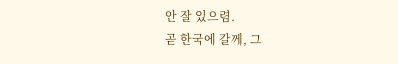안 잘 있으렴.
곧 한국에 갈께, 그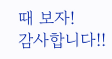때 보자!
감사합니다!!